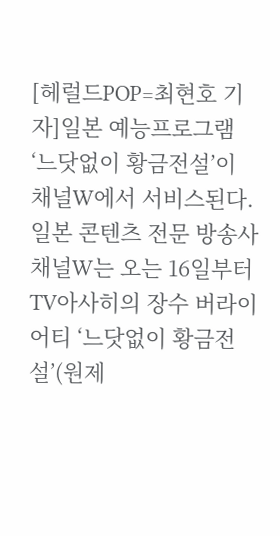[헤럴드POP=최현호 기자]일본 예능프로그램 ‘느닷없이 황금전설’이 채널W에서 서비스된다.
일본 콘텐츠 전문 방송사 채널W는 오는 16일부터 TV아사히의 장수 버라이어티 ‘느닷없이 황금전설’(원제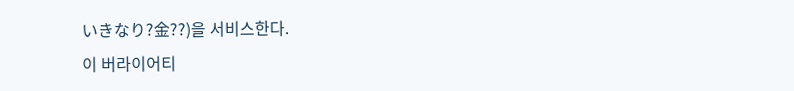いきなり?金??)을 서비스한다.
이 버라이어티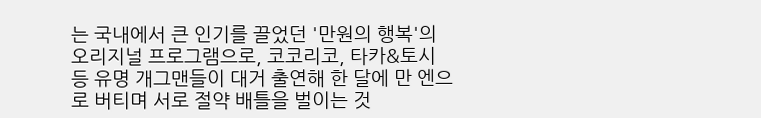는 국내에서 큰 인기를 끌었던 '만원의 행복'의 오리지널 프로그램으로, 코코리코, 타카&토시 등 유명 개그맨들이 대거 출연해 한 달에 만 엔으로 버티며 서로 절약 배틀을 벌이는 것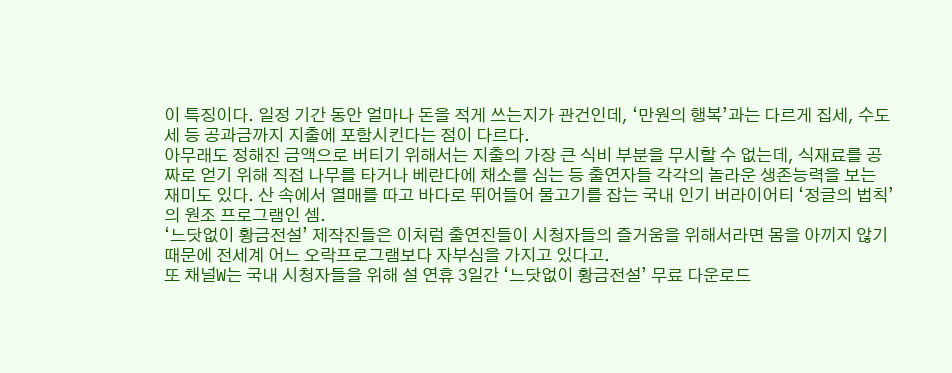이 특징이다. 일정 기간 동안 얼마나 돈을 적게 쓰는지가 관건인데, ‘만원의 행복’과는 다르게 집세, 수도세 등 공과금까지 지출에 포함시킨다는 점이 다르다.
아무래도 정해진 금액으로 버티기 위해서는 지출의 가장 큰 식비 부분을 무시할 수 없는데, 식재료를 공짜로 얻기 위해 직접 나무를 타거나 베란다에 채소를 심는 등 출연자들 각각의 놀라운 생존능력을 보는 재미도 있다. 산 속에서 열매를 따고 바다로 뛰어들어 물고기를 잡는 국내 인기 버라이어티 ‘정글의 법칙’의 원조 프로그램인 셈.
‘느닷없이 황금전설’ 제작진들은 이처럼 출연진들이 시청자들의 즐거움을 위해서라면 몸을 아끼지 않기 때문에 전세계 어느 오락프로그램보다 자부심을 가지고 있다고.
또 채널W는 국내 시청자들을 위해 설 연휴 3일간 ‘느닷없이 황금전설’ 무료 다운로드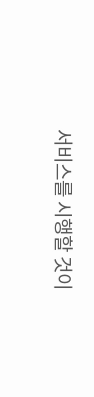서비스를 시행할 것이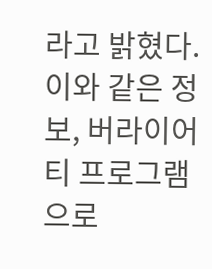라고 밝혔다. 이와 같은 정보, 버라이어티 프로그램으로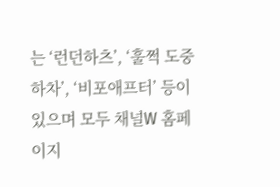는 ‘런던하츠’, ‘훌쩍 도중하차’, ‘비포애프터’ 등이 있으며 모두 채널W 홈페이지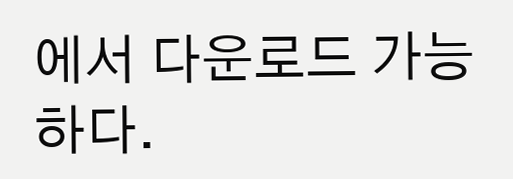에서 다운로드 가능하다.